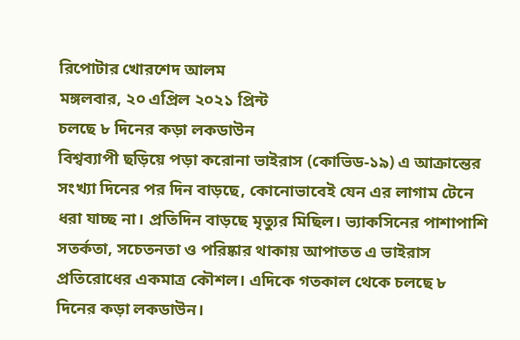রিপোটার খোরশেদ আলম
মঙ্গলবার, ২০ এপ্রিল ২০২১ প্রিন্ট
চলছে ৮ দিনের কড়া লকডাউন
বিশ্বব্যাপী ছড়িয়ে পড়া করোনা ভাইরাস (কোভিড-১৯) এ আক্রান্তের সংখ্যা দিনের পর দিন বাড়ছে, কোনোভাবেই যেন এর লাগাম টেনে ধরা যাচ্ছ না। প্রতিদিন বাড়ছে মৃত্যুর মিছিল। ভ্যাকসিনের পাশাপাশি সতর্কতা, সচেতনতা ও পরিষ্কার থাকায় আপাতত এ ভাইরাস প্রতিরোধের একমাত্র কৌশল। এদিকে গতকাল থেকে চলছে ৮ দিনের কড়া লকডাউন।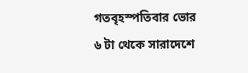গতবৃহস্পতিবার ভোর ৬ টা থেকে সারাদেশে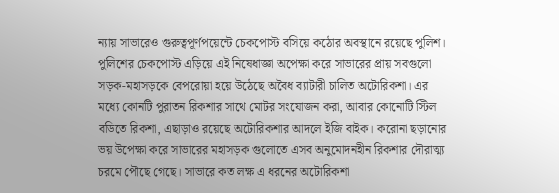ন্যায় সাভারেও গুরুত্বপূর্ণপয়েন্টে চেকপোস্ট বসিয়ে কঠোর অবস্থানে রয়েছে পুলিশ।
পুলিশের চেকপোস্ট এড়িয়ে এই নিষেধাজ্ঞা অপেক্ষা করে সাভারের প্রায় সবগুলো সড়ক-মহাসড়কে বেপরোয়া হয়ে উঠেছে অবৈধ ব্যাটারী চালিত অটোরিকশা। এর মধ্যে কোনটি পুরাতন রিকশার সাথে মোটর সংযোজন করা, আবার কোনোটি স্টিল বডিতে রিকশা, এছাড়াও রয়েছে অটোরিকশার আদলে ইজি বাইক। করোনা ছড়ানোর ভয় উপেক্ষা করে সাভারের মহাসড়ক গুলোতে এসব অনুমোদনহীন রিকশার দৌরাত্ম্য চরমে পৌছে গেছে। সাভারে কত লক্ষ এ ধরনের অটোরিকশা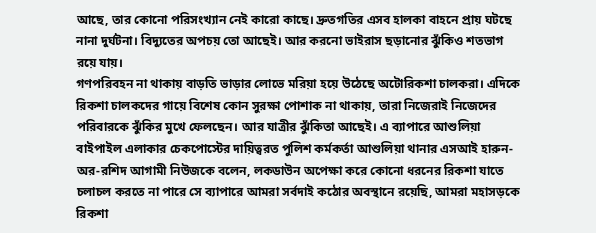আছে, তার কোনো পরিসংখ্যান নেই কারো কাছে। দ্রুতগতির এসব হালকা বাহনে প্রায় ঘটছে নানা দুর্ঘটনা। বিদ্যুতের অপচয় তো আছেই। আর করনো ভাইরাস ছড়ানোর ঝুঁকিও শতভাগ রয়ে যায়।
গণপরিবহন না থাকায় বাড়তি ভাড়ার লোভে মরিয়া হয়ে উঠেছে অটোরিকশা চালকরা। এদিকে রিকশা চালকদের গায়ে বিশেষ কোন সুরক্ষা পোশাক না থাকায়, তারা নিজেরাই নিজেদের পরিবারকে ঝুঁকির মুখে ফেলছেন। আর যাত্রীর ঝুঁকিতা আছেই। এ ব্যাপারে আশুলিয়া বাইপাইল এলাকার চেকপোস্টের দায়িত্বরত পুলিশ কর্মকর্তা আশুলিয়া থানার এসআই হারুন-অর-রশিদ আগামী নিউজকে বলেন, লকডাউন অপেক্ষা করে কোনো ধরনের রিকশা যাতে চলাচল করতে না পারে সে ব্যাপারে আমরা সর্বদাই কঠোর অবস্থানে রয়েছি, আমরা মহাসড়কে রিকশা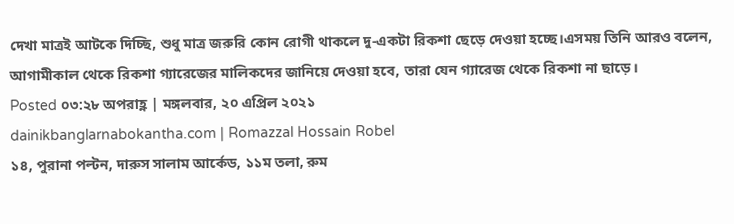দেখা মাত্রই আটকে দিচ্ছি, শুধু মাত্র জরুরি কোন রোগী থাকলে দু-একটা রিকশা ছেড়ে দেওয়া হচ্ছে।এসময় তিনি আরও বলেন, আগামীকাল থেকে রিকশা গ্যারেজের মালিকদের জানিয়ে দেওয়া হবে, তারা যেন গ্যারেজ থেকে রিকশা না ছাড়ে।
Posted ০৩:২৮ অপরাহ্ণ | মঙ্গলবার, ২০ এপ্রিল ২০২১
dainikbanglarnabokantha.com | Romazzal Hossain Robel
১৪, পুরানা পল্টন, দারুস সালাম আর্কেড, ১১ম তলা, রুম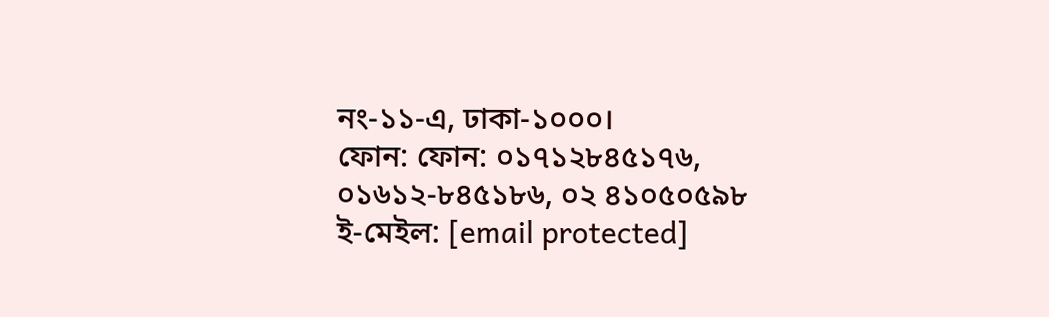নং-১১-এ, ঢাকা-১০০০।
ফোন: ফোন: ০১৭১২৮৪৫১৭৬, ০১৬১২-৮৪৫১৮৬, ০২ ৪১০৫০৫৯৮
ই-মেইল: [email protected]